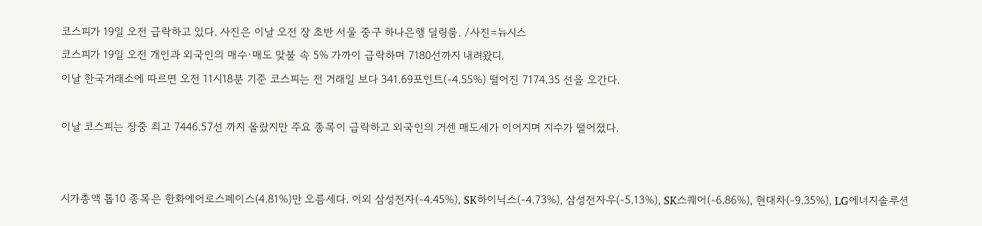코스피가 19일 오전 급락하고 있다. 사진은 이날 오전 장 초반 서울 중구 하나은행 딜링룸. /사진=뉴시스
코스피가 19일 오전 개인과 외국인의 매수·매도 맞불 속 5% 가까이 급락하며 7180선까지 내려왔디.
이날 한국거래소에 따르면 오전 11시18분 기준 코스피는 전 거래일 보다 341.69포인트(-4.55%) 떨어진 7174.35 선을 오간다.

이날 코스피는 장중 최고 7446.57선 까지 올랐지만 주요 종목이 급락하고 외국인의 거센 매도세가 이어지며 지수가 떨어졌다.


시가총액 톱10 종목은 한화에어로스페이스(4.81%)만 오름세다. 이외 삼성전자(-4.45%), SK하이닉스(-4.73%), 삼성전자우(-5.13%), SK스퀘어(-6.86%), 현대차(-9.35%), LG에너지솔루션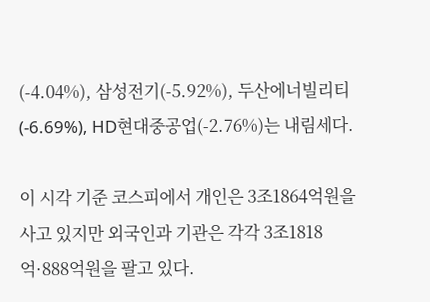(-4.04%), 삼성전기(-5.92%), 두산에너빌리티(-6.69%), HD현대중공업(-2.76%)는 내림세다.

이 시각 기준 코스피에서 개인은 3조1864억원을 사고 있지만 외국인과 기관은 각각 3조1818억·888억원을 팔고 있다.